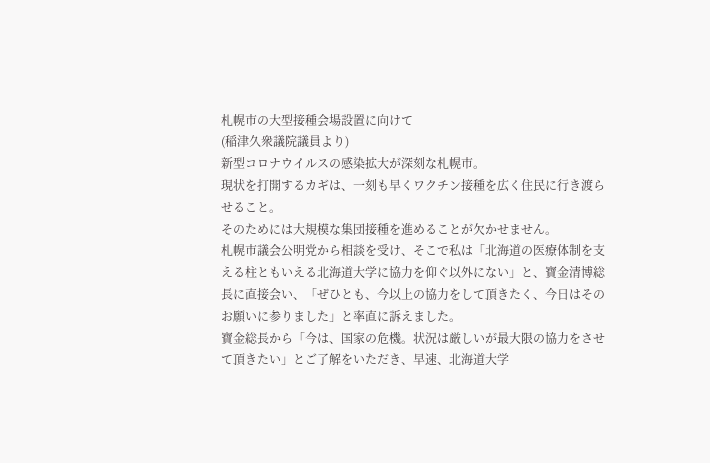札幌市の大型接種会場設置に向けて
(稲津久衆議院議員より)
新型コロナウイルスの感染拡大が深刻な札幌市。
現状を打開するカギは、一刻も早くワクチン接種を広く住民に行き渡らせること。
そのためには大規模な集団接種を進めることが欠かせません。
札幌市議会公明党から相談を受け、そこで私は「北海道の医療体制を支える柱ともいえる北海道大学に協力を仰ぐ以外にない」と、寶金清博総長に直接会い、「ぜひとも、今以上の協力をして頂きたく、今日はそのお願いに参りました」と率直に訴えました。
寶金総長から「今は、国家の危機。状況は厳しいが最大限の協力をさせて頂きたい」とご了解をいただき、早速、北海道大学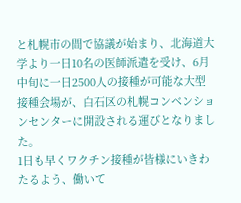と札幌市の間で協議が始まり、北海道大学より一日10名の医師派遣を受け、6月中旬に一日2500人の接種が可能な大型接種会場が、白石区の札幌コンベンションセンターに開設される運びとなりました。
1日も早くワクチン接種が皆様にいきわたるよう、働いて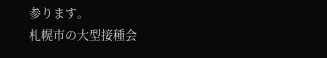参ります。
札幌市の大型接種会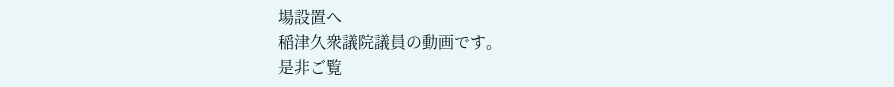場設置へ
稲津久衆議院議員の動画です。
是非ご覧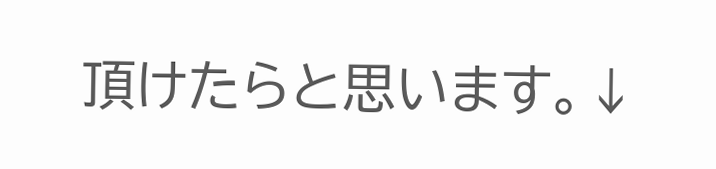頂けたらと思います。↓